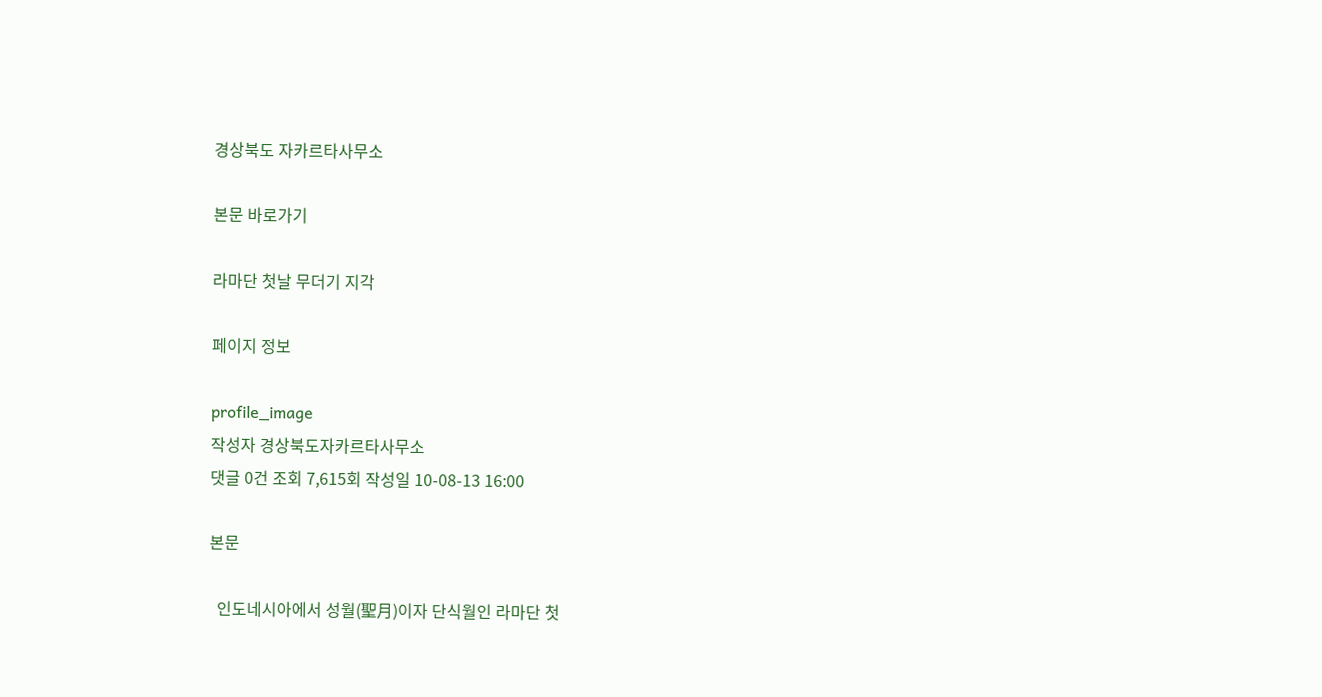경상북도 자카르타사무소

본문 바로가기

라마단 첫날 무더기 지각

페이지 정보

profile_image
작성자 경상북도자카르타사무소
댓글 0건 조회 7,615회 작성일 10-08-13 16:00

본문

  인도네시아에서 성월(聖月)이자 단식월인 라마단 첫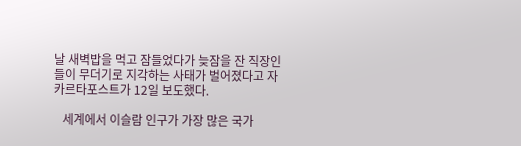날 새벽밥을 먹고 잠들었다가 늦잠을 잔 직장인들이 무더기로 지각하는 사태가 벌어졌다고 자카르타포스트가 12일 보도했다.

   세계에서 이슬람 인구가 가장 많은 국가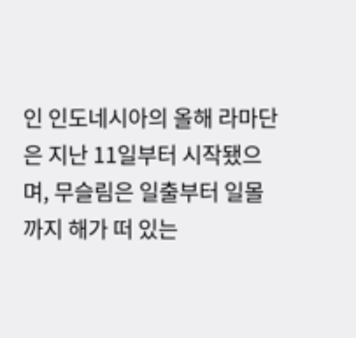인 인도네시아의 올해 라마단은 지난 11일부터 시작됐으며, 무슬림은 일출부터 일몰까지 해가 떠 있는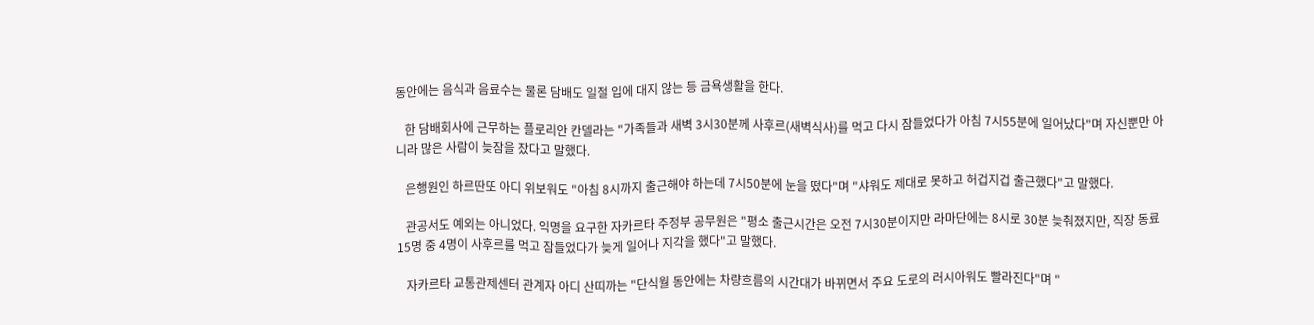동안에는 음식과 음료수는 물론 담배도 일절 입에 대지 않는 등 금욕생활을 한다.

   한 담배회사에 근무하는 플로리안 칸델라는 "가족들과 새벽 3시30분께 사후르(새벽식사)를 먹고 다시 잠들었다가 아침 7시55분에 일어났다"며 자신뿐만 아니라 많은 사람이 늦잠을 잤다고 말했다.

   은행원인 하르딴또 아디 위보워도 "아침 8시까지 출근해야 하는데 7시50분에 눈을 떴다"며 "샤워도 제대로 못하고 허겁지겁 출근했다"고 말했다.

   관공서도 예외는 아니었다. 익명을 요구한 자카르타 주정부 공무원은 "평소 출근시간은 오전 7시30분이지만 라마단에는 8시로 30분 늦춰졌지만, 직장 동료 15명 중 4명이 사후르를 먹고 잠들었다가 늦게 일어나 지각을 했다"고 말했다.

   자카르타 교통관제센터 관계자 아디 산띠까는 "단식월 동안에는 차량흐름의 시간대가 바뀌면서 주요 도로의 러시아워도 빨라진다"며 "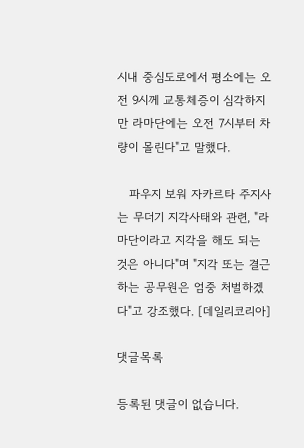시내 중심도로에서 평소에는 오전 9시께 교통체증이 심각하지만 라마단에는 오전 7시부터 차량이 몰린다"고 말했다.

   파우지 보워 자카르타 주지사는 무더기 지각사태와 관련, "라마단이라고 지각을 해도 되는 것은 아니다"며 "지각 또는 결근하는 공무원은 엄중 처벌하겠다"고 강조했다. [데일리코리아]

댓글목록

등록된 댓글이 없습니다.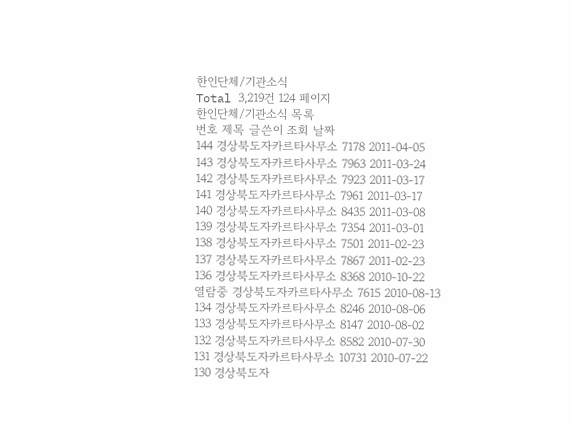한인단체/기관소식
Total 3,219건 124 페이지
한인단체/기관소식 목록
번호 제목 글쓴이 조회 날짜
144 경상북도자카르타사무소 7178 2011-04-05
143 경상북도자카르타사무소 7963 2011-03-24
142 경상북도자카르타사무소 7923 2011-03-17
141 경상북도자카르타사무소 7961 2011-03-17
140 경상북도자카르타사무소 8435 2011-03-08
139 경상북도자카르타사무소 7354 2011-03-01
138 경상북도자카르타사무소 7501 2011-02-23
137 경상북도자카르타사무소 7867 2011-02-23
136 경상북도자카르타사무소 8368 2010-10-22
열람중 경상북도자카르타사무소 7615 2010-08-13
134 경상북도자카르타사무소 8246 2010-08-06
133 경상북도자카르타사무소 8147 2010-08-02
132 경상북도자카르타사무소 8582 2010-07-30
131 경상북도자카르타사무소 10731 2010-07-22
130 경상북도자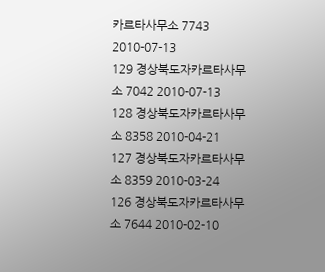카르타사무소 7743 2010-07-13
129 경상북도자카르타사무소 7042 2010-07-13
128 경상북도자카르타사무소 8358 2010-04-21
127 경상북도자카르타사무소 8359 2010-03-24
126 경상북도자카르타사무소 7644 2010-02-10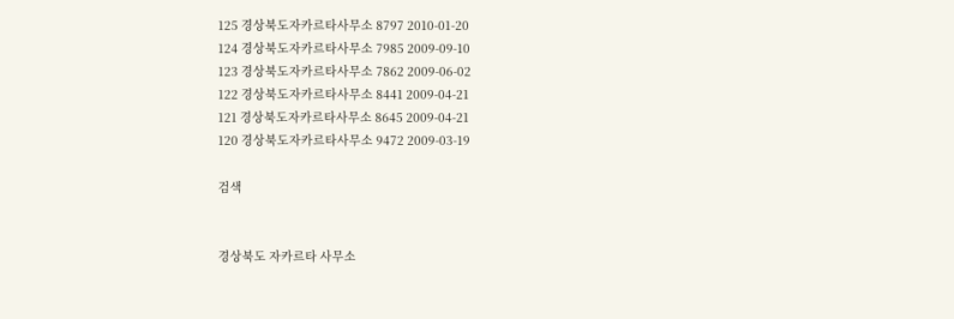125 경상북도자카르타사무소 8797 2010-01-20
124 경상북도자카르타사무소 7985 2009-09-10
123 경상북도자카르타사무소 7862 2009-06-02
122 경상북도자카르타사무소 8441 2009-04-21
121 경상북도자카르타사무소 8645 2009-04-21
120 경상북도자카르타사무소 9472 2009-03-19

검색


경상북도 자카르타 사무소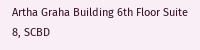Artha Graha Building 6th Floor Suite 8, SCBD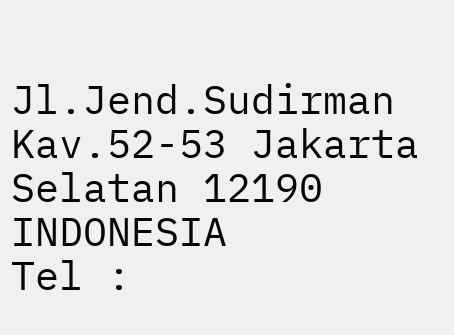Jl.Jend.Sudirman Kav.52-53 Jakarta Selatan 12190 INDONESIA
Tel :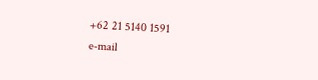+62 21 5140 1591
e-mail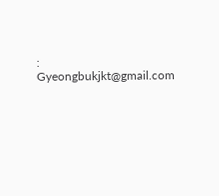: Gyeongbukjkt@gmail.com